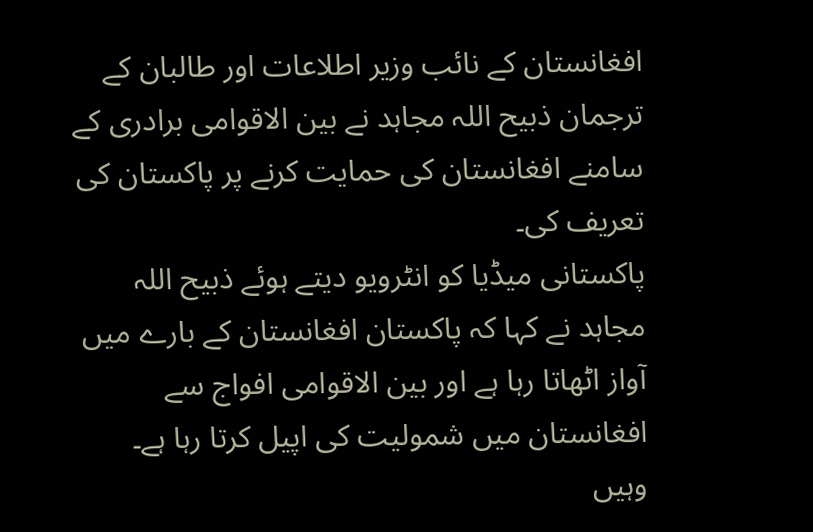افغانستان کے نائب وزیر اطلاعات اور طالبان کے ترجمان ذبیح اللہ مجاہد نے بین الاقوامی برادری کے سامنے افغانستان کی حمایت کرنے پر پاکستان کی تعریف کی۔
پاکستانی میڈیا کو انٹرویو دیتے ہوئے ذبیح اللہ مجاہد نے کہا کہ پاکستان افغانستان کے بارے میں آواز اٹھاتا رہا ہے اور بین الاقوامی افواج سے افغانستان میں شمولیت کی اپیل کرتا رہا ہے۔
وہیں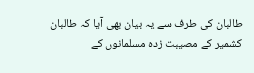طالبان کی طرف سے یہ بیان بھی آیا کہ طالبان کشمیر کے مصیبت زدہ مسلمانوں کے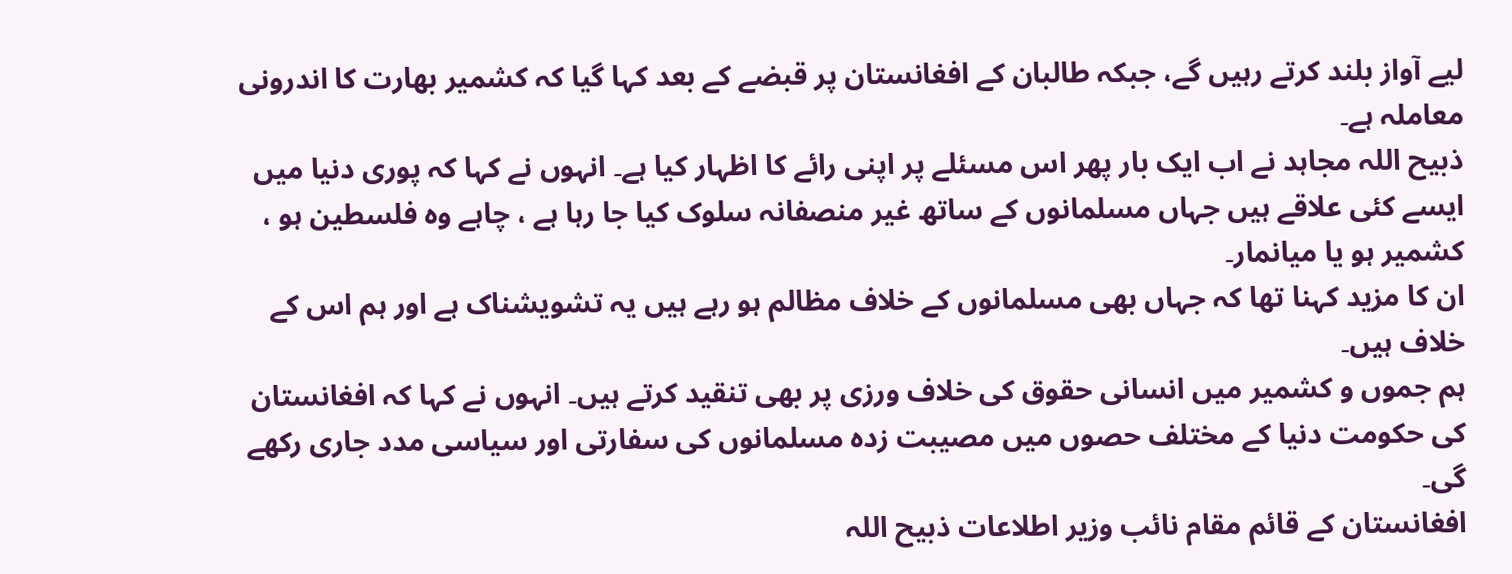لیے آواز بلند کرتے رہیں گے، جبکہ طالبان کے افغانستان پر قبضے کے بعد کہا گیا کہ کشمیر بھارت کا اندرونی معاملہ ہے۔
ذبیح اللہ مجاہد نے اب ایک بار پھر اس مسئلے پر اپنی رائے کا اظہار کیا ہے۔ انہوں نے کہا کہ پوری دنیا میں ایسے کئی علاقے ہیں جہاں مسلمانوں کے ساتھ غیر منصفانہ سلوک کیا جا رہا ہے ، چاہے وہ فلسطین ہو ، کشمیر ہو یا میانمار۔
ان کا مزید کہنا تھا کہ جہاں بھی مسلمانوں کے خلاف مظالم ہو رہے ہیں یہ تشویشناک ہے اور ہم اس کے خلاف ہیں۔
ہم جموں و کشمیر میں انسانی حقوق کی خلاف ورزی پر بھی تنقید کرتے ہیں۔ انہوں نے کہا کہ افغانستان کی حکومت دنیا کے مختلف حصوں میں مصیبت زدہ مسلمانوں کی سفارتی اور سیاسی مدد جاری رکھے گی۔
افغانستان کے قائم مقام نائب وزیر اطلاعات ذبیح اللہ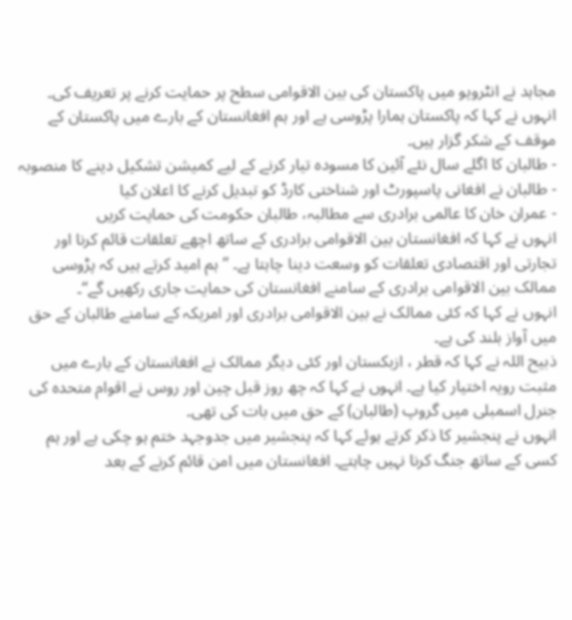مجاہد نے انٹرویو میں پاکستان کی بین الاقوامی سطح پر حمایت کرنے پر تعریف کی۔ انہوں نے کہا کہ پاکستان ہمارا پڑوسی ہے اور ہم افغانستان کے بارے میں پاکستان کے موقف کے شکر گزار ہیں۔
- طالبان کا اگلے سال نئے آئین کا مسودہ تیار کرنے کے لیے کمیشن تشکیل دینے کا منصوبہ
- طالبان نے افغانی پاسپورٹ اور شناختی کارڈ کو تبدیل کرنے کا اعلان کیا
- عمران خان کا عالمی برادری سے مطالبہ، طالبان حکومت کی حمایت کریں
انہوں نے کہا کہ افغانستان بین الاقوامی برادری کے ساتھ اچھے تعلقات قائم کرنا اور تجارتی اور اقتصادی تعلقات کو وسعت دینا چاہتا ہے۔ ’’ہم امید کرتے ہیں کہ پڑوسی ممالک بین الاقوامی برادری کے سامنے افغانستان کی حمایت جاری رکھیں گے‘‘۔
انہوں نے کہا کہ کئی ممالک نے بین الاقوامی برادری اور امریکہ کے سامنے طالبان کے حق میں آواز بلند کی ہے۔
ذبیح اللہ نے کہا کہ قطر ، ازبکستان اور کئی دیگر ممالک نے افغانستان کے بارے میں مثبت رویہ اختیار کیا ہے۔ انہوں نے کہا کہ چھ روز قبل چین اور روس نے اقوام متحدہ کی جنرل اسمبلی میں گروپ (طالبان) کے حق میں بات کی تھی۔
انہوں نے پنجشیر کا ذکر کرتے ہوئے کہا کہ پنجشیر میں جدوجہد ختم ہو چکی ہے اور ہم کسی کے ساتھ جنگ کرنا نہیں چاہتے۔ افغانستان میں امن قائم کرنے کے بعد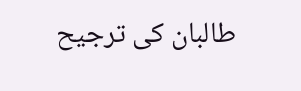طالبان کی ترجیح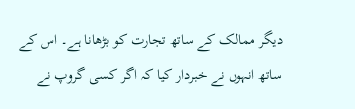دیگر ممالک کے ساتھ تجارت کو بڑھانا ہے۔ اس کے ساتھ انہوں نے خبردار کیا کہ اگر کسی گروپ نے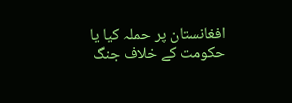افغانستان پر حملہ کیا یا حکومت کے خلاف جنگ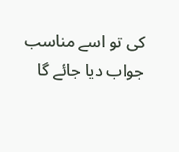کی تو اسے مناسب جواب دیا جائے گا